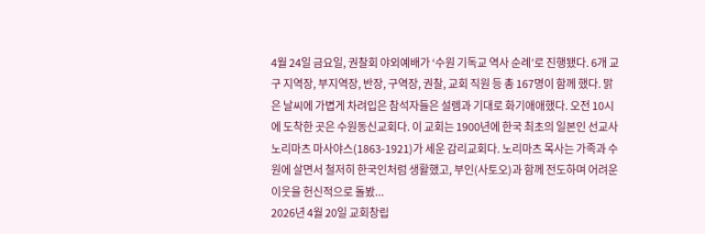4월 24일 금요일, 권찰회 야외예배가 ‘수원 기독교 역사 순례’로 진행됐다. 6개 교구 지역장, 부지역장, 반장, 구역장, 권찰, 교회 직원 등 총 167명이 함께 했다. 맑은 날씨에 가볍게 차려입은 참석자들은 설렘과 기대로 화기애애했다. 오전 10시에 도착한 곳은 수원동신교회다. 이 교회는 1900년에 한국 최초의 일본인 선교사 노리마츠 마사야스(1863-1921)가 세운 감리교회다. 노리마츠 목사는 가족과 수원에 살면서 철저히 한국인처럼 생활했고, 부인(사토오)과 함께 전도하며 어려운 이웃을 헌신적으로 돌봤...
2026년 4월 20일 교회창립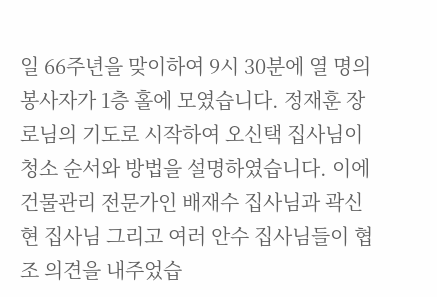일 66주년을 맞이하여 9시 30분에 열 명의 봉사자가 1층 홀에 모였습니다. 정재훈 장로님의 기도로 시작하여 오신택 집사님이 청소 순서와 방법을 설명하였습니다. 이에 건물관리 전문가인 배재수 집사님과 곽신현 집사님 그리고 여러 안수 집사님들이 협조 의견을 내주었습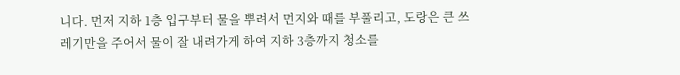니다. 먼저 지하 1층 입구부터 물을 뿌려서 먼지와 때를 부풀리고, 도랑은 큰 쓰레기만을 주어서 물이 잘 내려가게 하여 지하 3층까지 청소를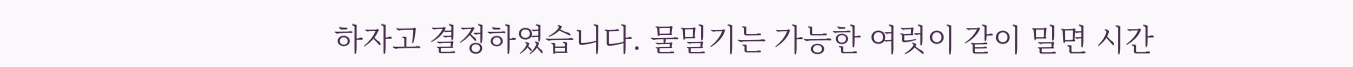하자고 결정하였습니다. 물밀기는 가능한 여럿이 같이 밀면 시간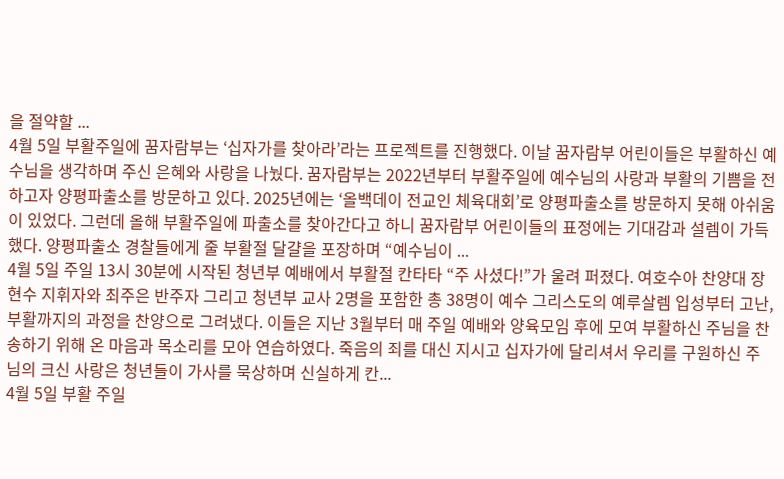을 절약할 ...
4월 5일 부활주일에 꿈자람부는 ‘십자가를 찾아라’라는 프로젝트를 진행했다. 이날 꿈자람부 어린이들은 부활하신 예수님을 생각하며 주신 은혜와 사랑을 나눴다. 꿈자람부는 2022년부터 부활주일에 예수님의 사랑과 부활의 기쁨을 전하고자 양평파출소를 방문하고 있다. 2025년에는 ‘올백데이 전교인 체육대회’로 양평파출소를 방문하지 못해 아쉬움이 있었다. 그런데 올해 부활주일에 파출소를 찾아간다고 하니 꿈자람부 어린이들의 표정에는 기대감과 설렘이 가득했다. 양평파출소 경찰들에게 줄 부활절 달걀을 포장하며 “예수님이 ...
4월 5일 주일 13시 30분에 시작된 청년부 예배에서 부활절 칸타타 “주 사셨다!”가 울려 퍼졌다. 여호수아 찬양대 장현수 지휘자와 최주은 반주자 그리고 청년부 교사 2명을 포함한 총 38명이 예수 그리스도의 예루살렘 입성부터 고난, 부활까지의 과정을 찬양으로 그려냈다. 이들은 지난 3월부터 매 주일 예배와 양육모임 후에 모여 부활하신 주님을 찬송하기 위해 온 마음과 목소리를 모아 연습하였다. 죽음의 죄를 대신 지시고 십자가에 달리셔서 우리를 구원하신 주님의 크신 사랑은 청년들이 가사를 묵상하며 신실하게 칸...
4월 5일 부활 주일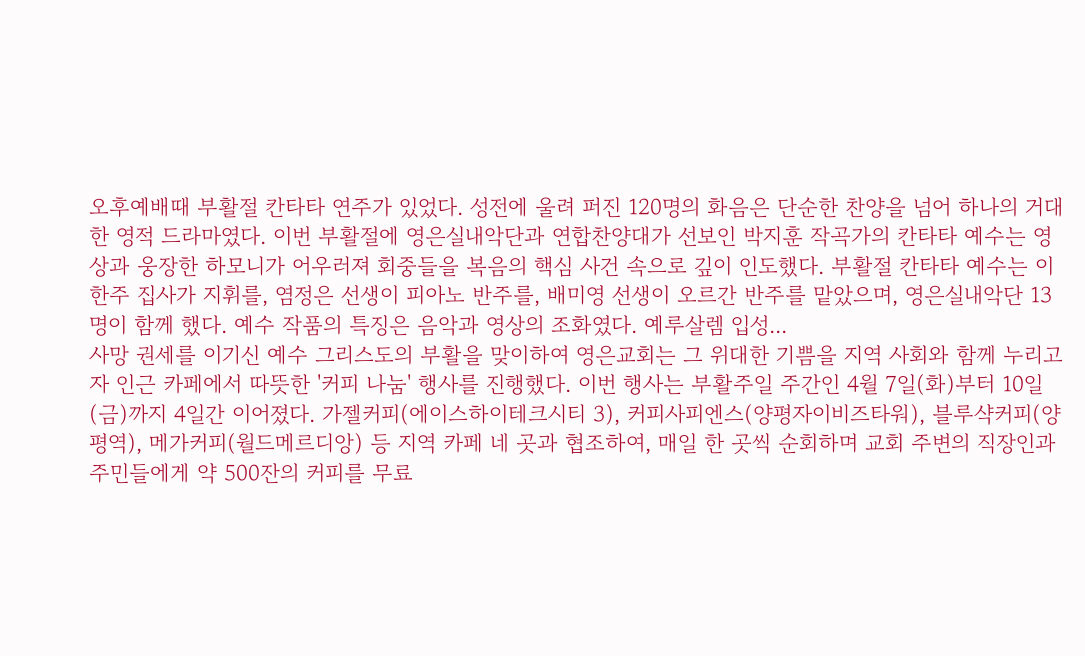오후예배때 부활절 칸타타 연주가 있었다. 성전에 울려 퍼진 120명의 화음은 단순한 찬양을 넘어 하나의 거대한 영적 드라마였다. 이번 부활절에 영은실내악단과 연합찬양대가 선보인 박지훈 작곡가의 칸타타 예수는 영상과 웅장한 하모니가 어우러져 회중들을 복음의 핵심 사건 속으로 깊이 인도했다. 부활절 칸타타 예수는 이한주 집사가 지휘를, 염정은 선생이 피아노 반주를, 배미영 선생이 오르간 반주를 맡았으며, 영은실내악단 13명이 함께 했다. 예수 작품의 특징은 음악과 영상의 조화였다. 예루살렘 입성...
사망 권세를 이기신 예수 그리스도의 부활을 맞이하여 영은교회는 그 위대한 기쁨을 지역 사회와 함께 누리고자 인근 카페에서 따뜻한 '커피 나눔' 행사를 진행했다. 이번 행사는 부활주일 주간인 4월 7일(화)부터 10일(금)까지 4일간 이어졌다. 가젤커피(에이스하이테크시티 3), 커피사피엔스(양평자이비즈타워), 블루샥커피(양평역), 메가커피(월드메르디앙) 등 지역 카페 네 곳과 협조하여, 매일 한 곳씩 순회하며 교회 주변의 직장인과 주민들에게 약 500잔의 커피를 무료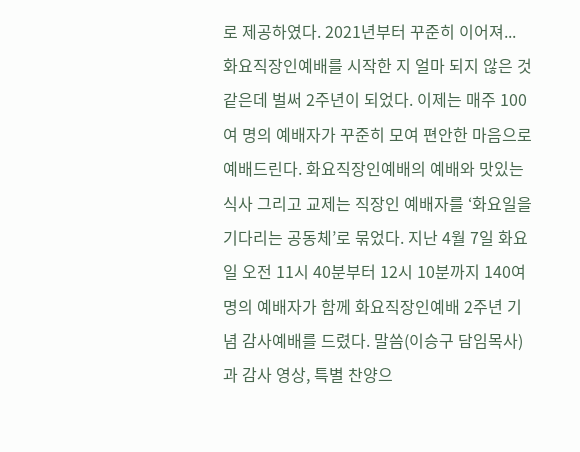로 제공하였다. 2021년부터 꾸준히 이어져...
화요직장인예배를 시작한 지 얼마 되지 않은 것 같은데 벌써 2주년이 되었다. 이제는 매주 100여 명의 예배자가 꾸준히 모여 편안한 마음으로 예배드린다. 화요직장인예배의 예배와 맛있는 식사 그리고 교제는 직장인 예배자를 ‘화요일을 기다리는 공동체’로 묶었다. 지난 4월 7일 화요일 오전 11시 40분부터 12시 10분까지 140여 명의 예배자가 함께 화요직장인예배 2주년 기념 감사예배를 드렸다. 말씀(이승구 담임목사)과 감사 영상, 특별 찬양으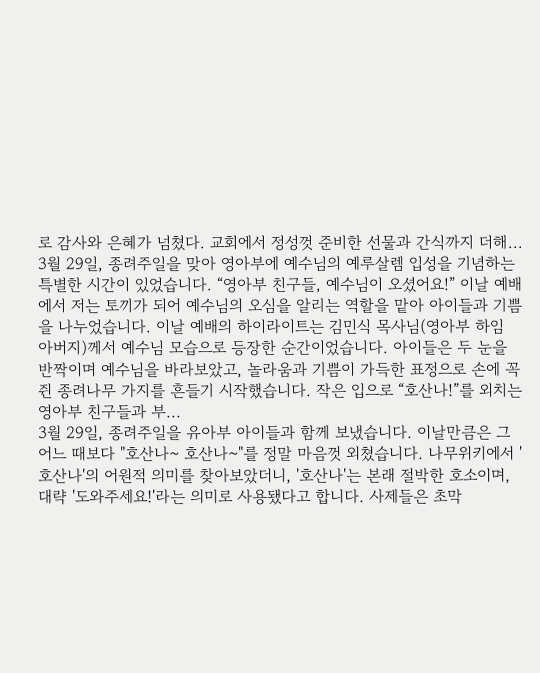로 감사와 은혜가 넘쳤다. 교회에서 정성껏 준비한 선물과 간식까지 더해...
3월 29일, 종려주일을 맞아 영아부에 예수님의 예루살렘 입성을 기념하는 특별한 시간이 있었습니다. “영아부 친구들, 예수님이 오셨어요!” 이날 예배에서 저는 토끼가 되어 예수님의 오심을 알리는 역할을 맡아 아이들과 기쁨을 나누었습니다. 이날 예배의 하이라이트는 김민식 목사님(영아부 하임 아버지)께서 예수님 모습으로 등장한 순간이었습니다. 아이들은 두 눈을 반짝이며 예수님을 바라보았고, 놀라움과 기쁨이 가득한 표정으로 손에 꼭 쥔 종려나무 가지를 흔들기 시작했습니다. 작은 입으로 “호산나!”를 외치는 영아부 친구들과 부...
3월 29일, 종려주일을 유아부 아이들과 함께 보냈습니다. 이날만큼은 그 어느 때보다 "호산나~ 호산나~"를 정말 마음껏 외쳤습니다. 나무위키에서 '호산나'의 어원적 의미를 찾아보았더니, '호산나'는 본래 절박한 호소이며, 대략 '도와주세요!'라는 의미로 사용됐다고 합니다. 사제들은 초막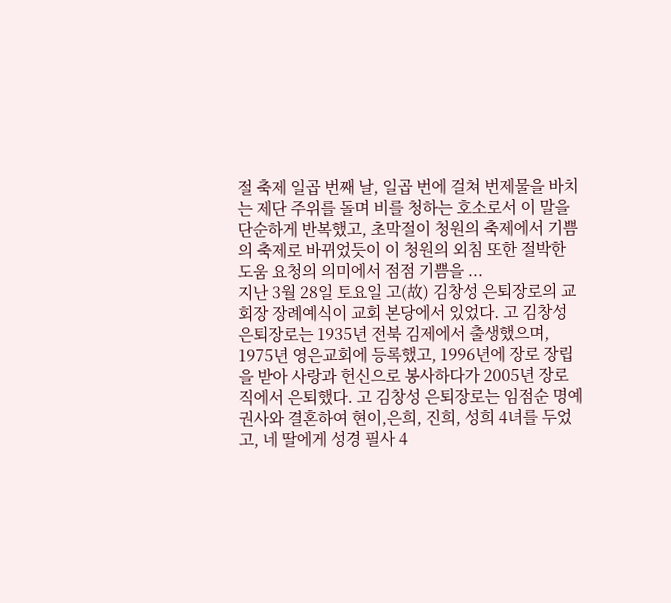절 축제 일곱 번째 날, 일곱 번에 걸쳐 번제물을 바치는 제단 주위를 돌며 비를 청하는 호소로서 이 말을 단순하게 반복했고, 초막절이 청원의 축제에서 기쁨의 축제로 바뀌었듯이 이 청원의 외침 또한 절박한 도움 요청의 의미에서 점점 기쁨을 ...
지난 3월 28일 토요일 고(故) 김창성 은퇴장로의 교회장 장례예식이 교회 본당에서 있었다. 고 김창성 은퇴장로는 1935년 전북 김제에서 출생했으며, 1975년 영은교회에 등록했고, 1996년에 장로 장립을 받아 사랑과 헌신으로 봉사하다가 2005년 장로직에서 은퇴했다. 고 김창성 은퇴장로는 임점순 명예권사와 결혼하여 현이,은희, 진희, 성희 4녀를 두었고, 네 딸에게 성경 필사 4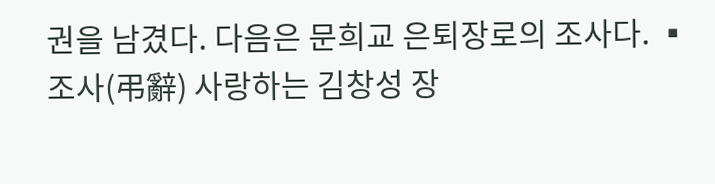권을 남겼다. 다음은 문희교 은퇴장로의 조사다. ▪ 조사(弔辭) 사랑하는 김창성 장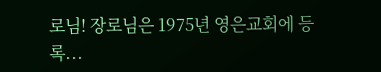로님! 장로님은 1975년 영은교회에 등록...